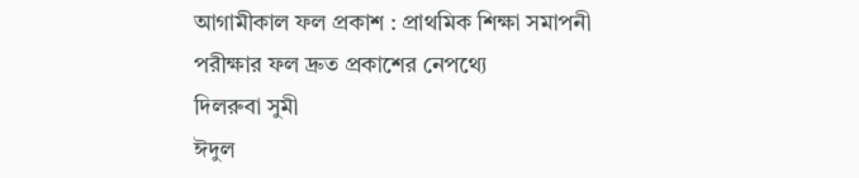আগামীকাল ফল প্রকাশ : প্রাথমিক শিক্ষা সমাপনী পরীক্ষার ফল দ্রুত প্রকাশের নেপথ্যে
দিলরুবা সুমী
ঈদুল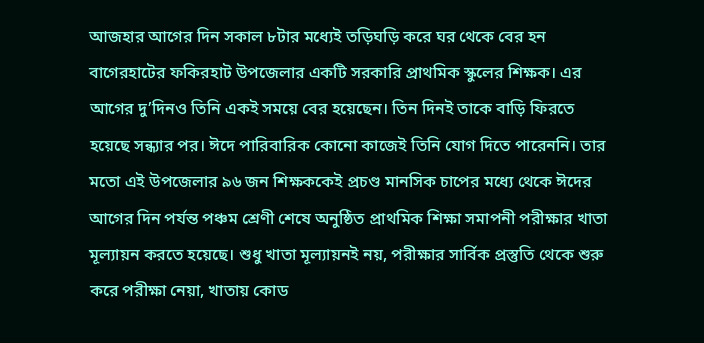আজহার আগের দিন সকাল ৮টার মধ্যেই তড়িঘড়ি করে ঘর থেকে বের হন বাগেরহাটের ফকিরহাট উপজেলার একটি সরকারি প্রাথমিক স্কুলের শিক্ষক। এর আগের দু’দিনও তিনি একই সময়ে বের হয়েছেন। তিন দিনই তাকে বাড়ি ফিরতে হয়েছে সন্ধ্যার পর। ঈদে পারিবারিক কোনো কাজেই তিনি যোগ দিতে পারেননি। তার মতো এই উপজেলার ৯৬ জন শিক্ষককেই প্রচণ্ড মানসিক চাপের মধ্যে থেকে ঈদের আগের দিন পর্যন্ত পঞ্চম শ্রেণী শেষে অনুষ্ঠিত প্রাথমিক শিক্ষা সমাপনী পরীক্ষার খাতা মূল্যায়ন করতে হয়েছে। শুধু খাতা মূল্যায়নই নয়, পরীক্ষার সার্বিক প্রস্তুতি থেকে শুরু করে পরীক্ষা নেয়া, খাতায় কোড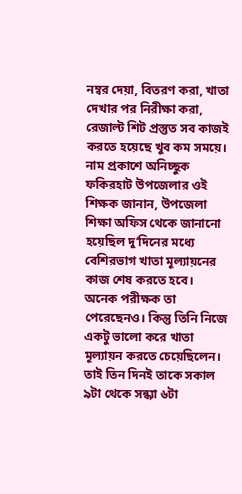নম্বর দেয়া, বিতরণ করা, খাতা দেখার পর নিরীক্ষা করা, রেজাল্ট শিট প্রস্তুত সব কাজই করতে হয়েছে খুব কম সময়ে।
নাম প্রকাশে অনিচ্ছুক ফকিরহাট উপজেলার ওই শিক্ষক জানান, উপজেলা শিক্ষা অফিস থেকে জানানো হয়েছিল দু’দিনের মধ্যে বেশিরভাগ খাতা মূল্যায়নের কাজ শেষ করতে হবে। অনেক পরীক্ষক তা পেরেছেনও। কিন্তু তিনি নিজে একটু ভালো করে খাতা মূল্যায়ন করতে চেয়েছিলেন। তাই তিন দিনই তাকে সকাল ৯টা থেকে সন্ধ্যা ৬টা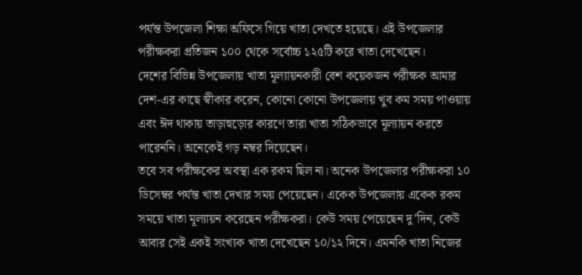পর্যন্ত উপজেলা শিক্ষা অফিসে গিয়ে খাতা দেখতে হয়েছে। এই উপজেলার পরীক্ষকরা প্রতিজন ১০০ থেকে সর্বোচ্চ ১২৫টি করে খাতা দেখেছেন।
দেশের বিভিন্ন উপজেলায় খাতা মূল্যায়নকারী বেশ কয়েকজন পরীক্ষক আমার দেশ-এর কাছে স্বীকার করেন, কোনো কোনো উপজেলায় খুব কম সময় পাওয়ায় এবং ঈদ থাকায় তাড়াহুড়োর কারণে তারা খাতা সঠিকভাবে মূল্যায়ন করতে পারেননি। অনেকেই গড় নম্বর দিয়েছেন।
তবে সব পরীক্ষকের অবস্থা এক রকম ছিল না। অনেক উপজেলার পরীক্ষকরা ১০ ডিসেম্বর পর্যন্ত খাতা দেখার সময় পেয়েছেন। একেক উপজেলায় একেক রকম সময়ে খাতা মূল্যায়ন করেছেন পরীক্ষকরা। কেউ সময় পেয়েছেন দু’দিন, কেউ আবার সেই একই সংখ্যক খাতা দেখেছেন ১০/১২ দিনে। এমনকি খাতা নিজের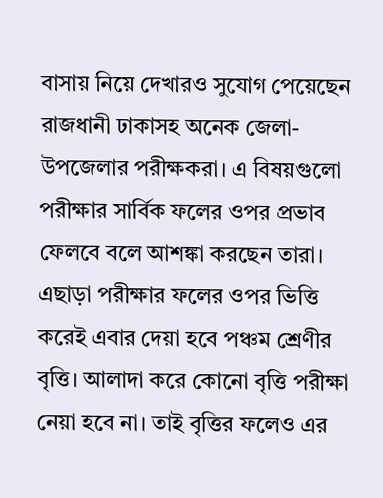বাসায় নিয়ে দেখারও সুযোগ পেয়েছেন রাজধানী ঢাকাসহ অনেক জেলা-উপজেলার পরীক্ষকরা। এ বিষয়গুলো পরীক্ষার সার্বিক ফলের ওপর প্রভাব ফেলবে বলে আশঙ্কা করছেন তারা। এছাড়া পরীক্ষার ফলের ওপর ভিত্তি করেই এবার দেয়া হবে পঞ্চম শ্রেণীর বৃত্তি। আলাদা করে কোনো বৃত্তি পরীক্ষা নেয়া হবে না। তাই বৃত্তির ফলেও এর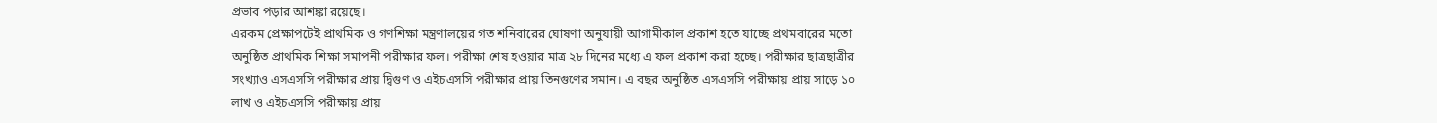প্রভাব পড়ার আশঙ্কা রয়েছে।
এরকম প্রেক্ষাপটেই প্রাথমিক ও গণশিক্ষা মন্ত্রণালয়ের গত শনিবারের ঘোষণা অনুযায়ী আগামীকাল প্রকাশ হতে যাচ্ছে প্রথমবারের মতো অনুষ্ঠিত প্রাথমিক শিক্ষা সমাপনী পরীক্ষার ফল। পরীক্ষা শেষ হওয়ার মাত্র ২৮ দিনের মধ্যে এ ফল প্রকাশ করা হচ্ছে। পরীক্ষার ছাত্রছাত্রীর সংখ্যাও এসএসসি পরীক্ষার প্রায় দ্বিগুণ ও এইচএসসি পরীক্ষার প্রায় তিনগুণের সমান। এ বছর অনুষ্ঠিত এসএসসি পরীক্ষায় প্রায় সাড়ে ১০ লাখ ও এইচএসসি পরীক্ষায় প্রায়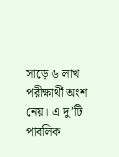সাড়ে ৬ লাখ পরীক্ষার্থী অংশ নেয়। এ দু’টি পাবলিক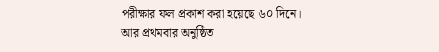পরীক্ষার ফল প্রকাশ করা হয়েছে ৬০ দিনে। আর প্রথমবার অনুষ্ঠিত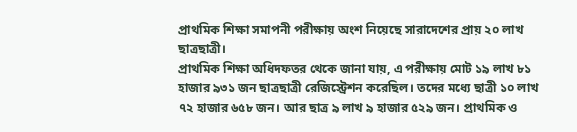প্রাথমিক শিক্ষা সমাপনী পরীক্ষায় অংশ নিয়েছে সারাদেশের প্রায় ২০ লাখ ছাত্রছাত্রী।
প্রাথমিক শিক্ষা অধিদফতর থেকে জানা যায়, এ পরীক্ষায় মোট ১৯ লাখ ৮১ হাজার ৯৩১ জন ছাত্রছাত্রী রেজিস্ট্রেশন করেছিল। তদের মধ্যে ছাত্রী ১০ লাখ ৭২ হাজার ৬৫৮ জন। আর ছাত্র ৯ লাখ ৯ হাজার ৫২৯ জন। প্রাথমিক ও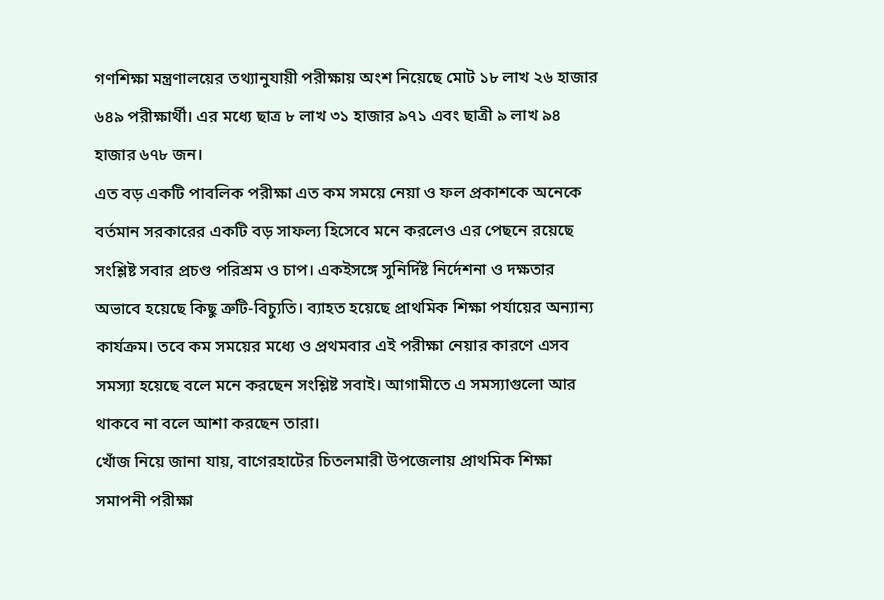গণশিক্ষা মন্ত্রণালয়ের তথ্যানুযায়ী পরীক্ষায় অংশ নিয়েছে মোট ১৮ লাখ ২৬ হাজার ৬৪৯ পরীক্ষার্থী। এর মধ্যে ছাত্র ৮ লাখ ৩১ হাজার ৯৭১ এবং ছাত্রী ৯ লাখ ৯৪ হাজার ৬৭৮ জন।
এত বড় একটি পাবলিক পরীক্ষা এত কম সময়ে নেয়া ও ফল প্রকাশকে অনেকে বর্তমান সরকারের একটি বড় সাফল্য হিসেবে মনে করলেও এর পেছনে রয়েছে সংশ্লিষ্ট সবার প্রচণ্ড পরিশ্রম ও চাপ। একইসঙ্গে সুনির্দিষ্ট নির্দেশনা ও দক্ষতার অভাবে হয়েছে কিছু ত্রুটি-বিচ্যুতি। ব্যাহত হয়েছে প্রাথমিক শিক্ষা পর্যায়ের অন্যান্য কার্যক্রম। তবে কম সময়ের মধ্যে ও প্রথমবার এই পরীক্ষা নেয়ার কারণে এসব সমস্যা হয়েছে বলে মনে করছেন সংশ্লিষ্ট সবাই। আগামীতে এ সমস্যাগুলো আর থাকবে না বলে আশা করছেন তারা।
খোঁজ নিয়ে জানা যায়, বাগেরহাটের চিতলমারী উপজেলায় প্রাথমিক শিক্ষা সমাপনী পরীক্ষা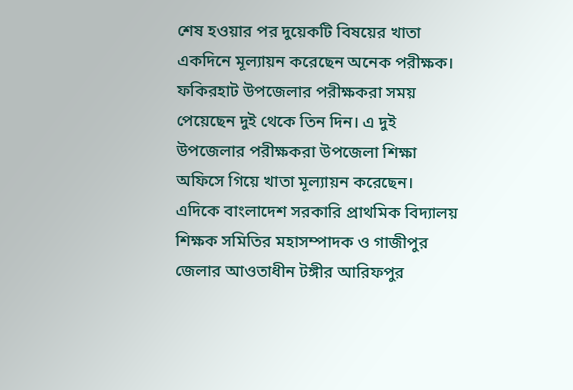শেষ হওয়ার পর দুয়েকটি বিষয়ের খাতা একদিনে মূল্যায়ন করেছেন অনেক পরীক্ষক। ফকিরহাট উপজেলার পরীক্ষকরা সময় পেয়েছেন দুই থেকে তিন দিন। এ দুই উপজেলার পরীক্ষকরা উপজেলা শিক্ষা অফিসে গিয়ে খাতা মূল্যায়ন করেছেন।
এদিকে বাংলাদেশ সরকারি প্রাথমিক বিদ্যালয় শিক্ষক সমিতির মহাসম্পাদক ও গাজীপুর জেলার আওতাধীন টঙ্গীর আরিফপুর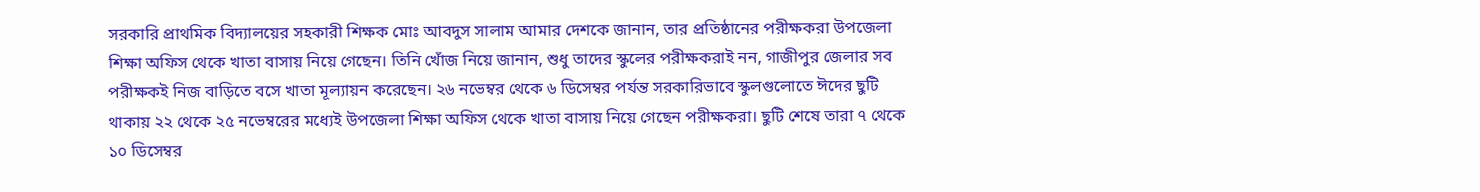সরকারি প্রাথমিক বিদ্যালয়ের সহকারী শিক্ষক মোঃ আবদুস সালাম আমার দেশকে জানান, তার প্রতিষ্ঠানের পরীক্ষকরা উপজেলা শিক্ষা অফিস থেকে খাতা বাসায় নিয়ে গেছেন। তিনি খোঁজ নিয়ে জানান, শুধু তাদের স্কুলের পরীক্ষকরাই নন, গাজীপুর জেলার সব পরীক্ষকই নিজ বাড়িতে বসে খাতা মূল্যায়ন করেছেন। ২৬ নভেম্বর থেকে ৬ ডিসেম্বর পর্যন্ত সরকারিভাবে স্কুলগুলোতে ঈদের ছুটি থাকায় ২২ থেকে ২৫ নভেম্বরের মধ্যেই উপজেলা শিক্ষা অফিস থেকে খাতা বাসায় নিয়ে গেছেন পরীক্ষকরা। ছুটি শেষে তারা ৭ থেকে ১০ ডিসেম্বর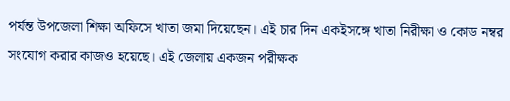পর্যন্ত উপজেলা শিক্ষা অফিসে খাতা জমা দিয়েছেন। এই চার দিন একইসঙ্গে খাতা নিরীক্ষা ও কোড নম্বর সংযোগ করার কাজও হয়েছে। এই জেলায় একজন পরীক্ষক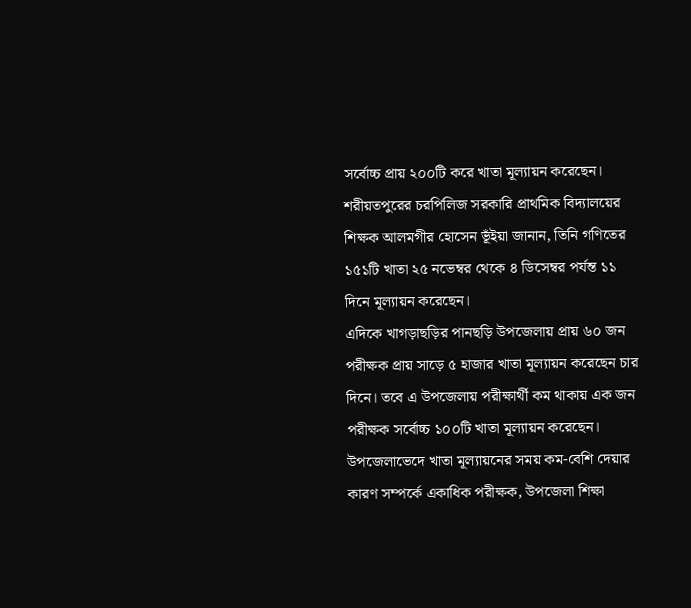সর্বোচ্চ প্রায় ২০০টি করে খাতা মূল্যায়ন করেছেন।
শরীয়তপুরের চরপিলিজ সরকারি প্রাথমিক বিদ্যালয়ের শিক্ষক আলমগীর হোসেন ভূঁইয়া জানান, তিনি গণিতের ১৫১টি খাতা ২৫ নভেম্বর থেকে ৪ ডিসেম্বর পর্যন্ত ১১ দিনে মূল্যায়ন করেছেন।
এদিকে খাগড়াছড়ির পানছড়ি উপজেলায় প্রায় ৬০ জন পরীক্ষক প্রায় সাড়ে ৫ হাজার খাতা মূল্যায়ন করেছেন চার দিনে। তবে এ উপজেলায় পরীক্ষার্থী কম থাকায় এক জন পরীক্ষক সর্বোচ্চ ১০০টি খাতা মূল্যায়ন করেছেন।
উপজেলাভেদে খাতা মূল্যায়নের সময় কম-বেশি দেয়ার কারণ সম্পর্কে একাধিক পরীক্ষক, উপজেলা শিক্ষা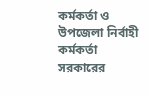কর্মকর্তা ও উপজেলা নির্বাহী কর্মকর্তা সরকারের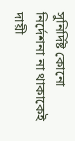সুনির্দিষ্ট কোনো নির্দেশনা না থাকাকেই দায়ী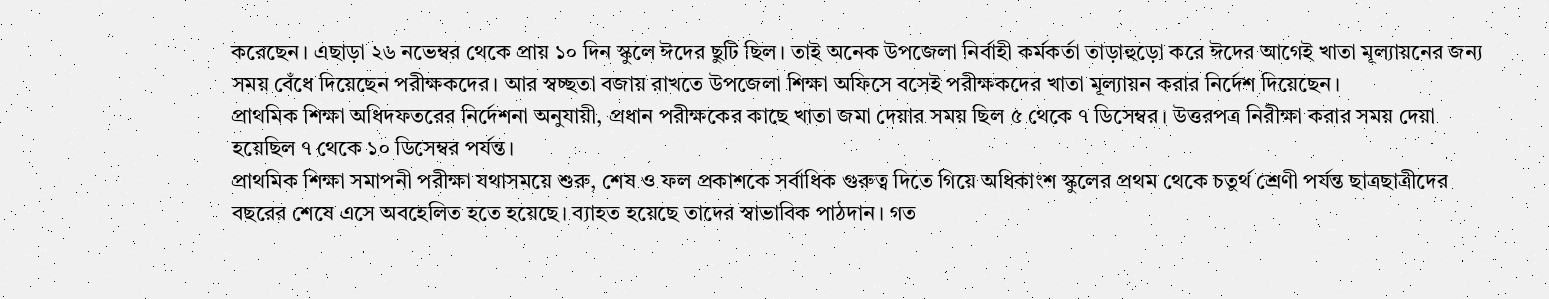করেছেন। এছাড়া ২৬ নভেম্বর থেকে প্রায় ১০ দিন স্কুলে ঈদের ছুটি ছিল। তাই অনেক উপজেলা নির্বাহী কর্মকর্তা তাড়াহুড়ো করে ঈদের আগেই খাতা মূল্যায়নের জন্য সময় বেঁধে দিয়েছেন পরীক্ষকদের। আর স্বচ্ছতা বজায় রাখতে উপজেলা শিক্ষা অফিসে বসেই পরীক্ষকদের খাতা মূল্যায়ন করার নির্দেশ দিয়েছেন।
প্রাথমিক শিক্ষা অধিদফতরের নির্দেশনা অনুযায়ী, প্রধান পরীক্ষকের কাছে খাতা জমা দেয়ার সময় ছিল ৫ থেকে ৭ ডিসেম্বর। উত্তরপত্র নিরীক্ষা করার সময় দেয়া হয়েছিল ৭ থেকে ১০ ডিসেম্বর পর্যন্ত।
প্রাথমিক শিক্ষা সমাপনী পরীক্ষা যথাসময়ে শুরু, শেষ ও ফল প্রকাশকে সর্বাধিক গুরুত্ব দিতে গিয়ে অধিকাংশ স্কুলের প্রথম থেকে চতুর্থ শ্রেণী পর্যন্ত ছাত্রছাত্রীদের বছরের শেষে এসে অবহেলিত হতে হয়েছে। ব্যাহত হয়েছে তাদের স্বাভাবিক পাঠদান। গত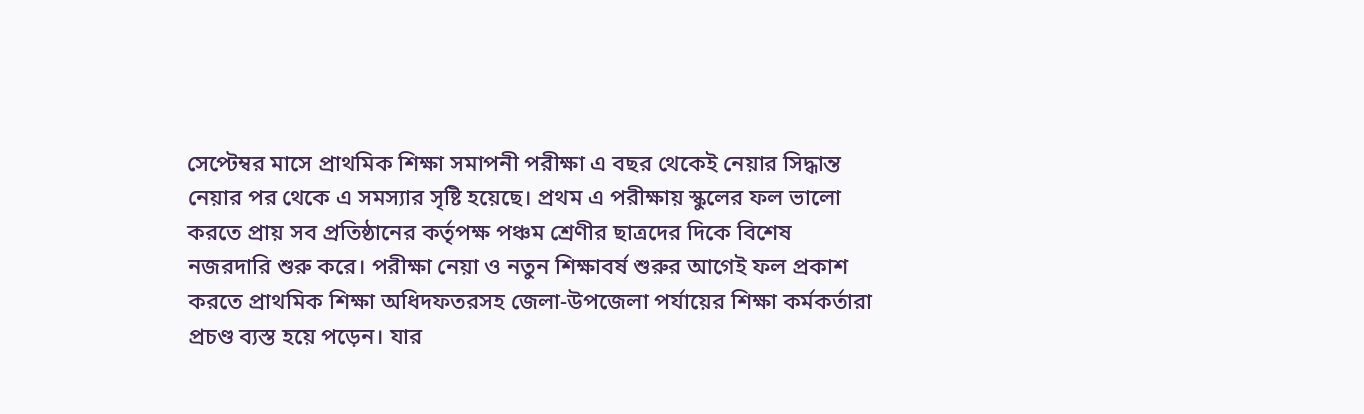সেপ্টেম্বর মাসে প্রাথমিক শিক্ষা সমাপনী পরীক্ষা এ বছর থেকেই নেয়ার সিদ্ধান্ত নেয়ার পর থেকে এ সমস্যার সৃষ্টি হয়েছে। প্রথম এ পরীক্ষায় স্কুলের ফল ভালো করতে প্রায় সব প্রতিষ্ঠানের কর্তৃপক্ষ পঞ্চম শ্রেণীর ছাত্রদের দিকে বিশেষ নজরদারি শুরু করে। পরীক্ষা নেয়া ও নতুন শিক্ষাবর্ষ শুরুর আগেই ফল প্রকাশ করতে প্রাথমিক শিক্ষা অধিদফতরসহ জেলা-উপজেলা পর্যায়ের শিক্ষা কর্মকর্তারা প্রচণ্ড ব্যস্ত হয়ে পড়েন। যার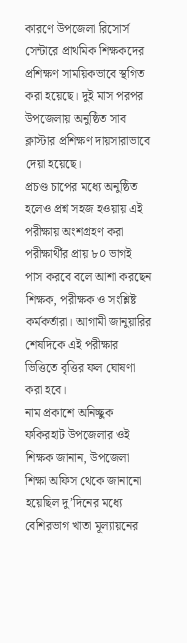কারণে উপজেলা রিসোর্স সেন্টারে প্রাথমিক শিক্ষকদের প্রশিক্ষণ সাময়িকভাবে স্থগিত করা হয়েছে। দুই মাস পরপর উপজেলায় অনুষ্ঠিত সাব ক্লাস্টার প্রশিক্ষণ দায়সারাভাবে দেয়া হয়েছে।
প্রচণ্ড চাপের মধ্যে অনুষ্ঠিত হলেও প্রশ্ন সহজ হওয়ায় এই পরীক্ষায় অংশগ্রহণ করা পরীক্ষার্থীর প্রায় ৮০ ভাগই পাস করবে বলে আশা করছেন শিক্ষক, পরীক্ষক ও সংশ্লিষ্ট কর্মকর্তারা। আগামী জানুয়ারির শেষদিকে এই পরীক্ষার ভিত্তিতে বৃত্তির ফল ঘোষণা করা হবে।
নাম প্রকাশে অনিচ্ছুক ফকিরহাট উপজেলার ওই শিক্ষক জানান, উপজেলা শিক্ষা অফিস থেকে জানানো হয়েছিল দু’দিনের মধ্যে বেশিরভাগ খাতা মূল্যায়নের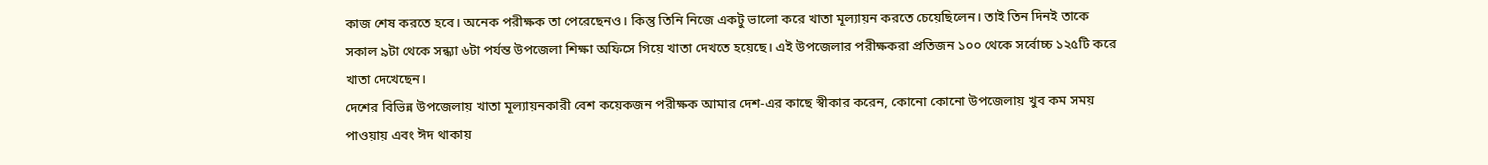কাজ শেষ করতে হবে। অনেক পরীক্ষক তা পেরেছেনও। কিন্তু তিনি নিজে একটু ভালো করে খাতা মূল্যায়ন করতে চেয়েছিলেন। তাই তিন দিনই তাকে সকাল ৯টা থেকে সন্ধ্যা ৬টা পর্যন্ত উপজেলা শিক্ষা অফিসে গিয়ে খাতা দেখতে হয়েছে। এই উপজেলার পরীক্ষকরা প্রতিজন ১০০ থেকে সর্বোচ্চ ১২৫টি করে খাতা দেখেছেন।
দেশের বিভিন্ন উপজেলায় খাতা মূল্যায়নকারী বেশ কয়েকজন পরীক্ষক আমার দেশ-এর কাছে স্বীকার করেন, কোনো কোনো উপজেলায় খুব কম সময় পাওয়ায় এবং ঈদ থাকায়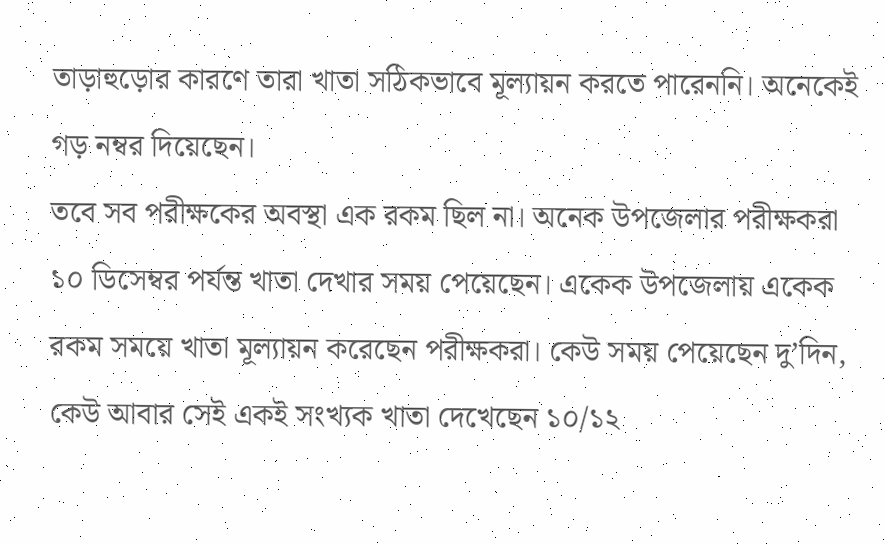তাড়াহুড়োর কারণে তারা খাতা সঠিকভাবে মূল্যায়ন করতে পারেননি। অনেকেই গড় নম্বর দিয়েছেন।
তবে সব পরীক্ষকের অবস্থা এক রকম ছিল না। অনেক উপজেলার পরীক্ষকরা ১০ ডিসেম্বর পর্যন্ত খাতা দেখার সময় পেয়েছেন। একেক উপজেলায় একেক রকম সময়ে খাতা মূল্যায়ন করেছেন পরীক্ষকরা। কেউ সময় পেয়েছেন দু’দিন, কেউ আবার সেই একই সংখ্যক খাতা দেখেছেন ১০/১২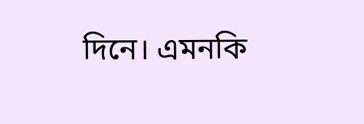দিনে। এমনকি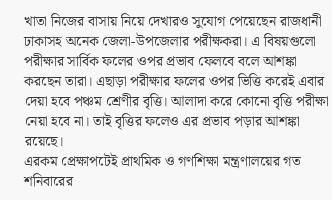খাতা নিজের বাসায় নিয়ে দেখারও সুযোগ পেয়েছেন রাজধানী ঢাকাসহ অনেক জেলা-উপজেলার পরীক্ষকরা। এ বিষয়গুলো পরীক্ষার সার্বিক ফলের ওপর প্রভাব ফেলবে বলে আশঙ্কা করছেন তারা। এছাড়া পরীক্ষার ফলের ওপর ভিত্তি করেই এবার দেয়া হবে পঞ্চম শ্রেণীর বৃত্তি। আলাদা করে কোনো বৃত্তি পরীক্ষা নেয়া হবে না। তাই বৃত্তির ফলেও এর প্রভাব পড়ার আশঙ্কা রয়েছে।
এরকম প্রেক্ষাপটেই প্রাথমিক ও গণশিক্ষা মন্ত্রণালয়ের গত শনিবারের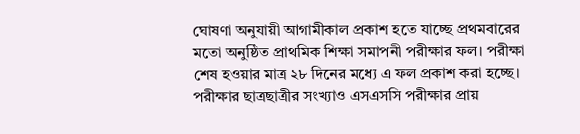ঘোষণা অনুযায়ী আগামীকাল প্রকাশ হতে যাচ্ছে প্রথমবারের মতো অনুষ্ঠিত প্রাথমিক শিক্ষা সমাপনী পরীক্ষার ফল। পরীক্ষা শেষ হওয়ার মাত্র ২৮ দিনের মধ্যে এ ফল প্রকাশ করা হচ্ছে। পরীক্ষার ছাত্রছাত্রীর সংখ্যাও এসএসসি পরীক্ষার প্রায়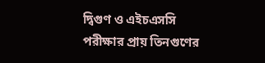দ্বিগুণ ও এইচএসসি পরীক্ষার প্রায় তিনগুণের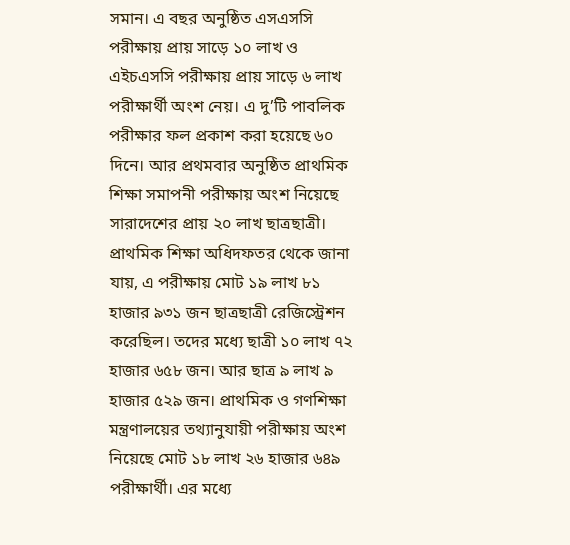সমান। এ বছর অনুষ্ঠিত এসএসসি পরীক্ষায় প্রায় সাড়ে ১০ লাখ ও এইচএসসি পরীক্ষায় প্রায় সাড়ে ৬ লাখ পরীক্ষার্থী অংশ নেয়। এ দু’টি পাবলিক পরীক্ষার ফল প্রকাশ করা হয়েছে ৬০ দিনে। আর প্রথমবার অনুষ্ঠিত প্রাথমিক শিক্ষা সমাপনী পরীক্ষায় অংশ নিয়েছে সারাদেশের প্রায় ২০ লাখ ছাত্রছাত্রী।
প্রাথমিক শিক্ষা অধিদফতর থেকে জানা যায়, এ পরীক্ষায় মোট ১৯ লাখ ৮১ হাজার ৯৩১ জন ছাত্রছাত্রী রেজিস্ট্রেশন করেছিল। তদের মধ্যে ছাত্রী ১০ লাখ ৭২ হাজার ৬৫৮ জন। আর ছাত্র ৯ লাখ ৯ হাজার ৫২৯ জন। প্রাথমিক ও গণশিক্ষা মন্ত্রণালয়ের তথ্যানুযায়ী পরীক্ষায় অংশ নিয়েছে মোট ১৮ লাখ ২৬ হাজার ৬৪৯ পরীক্ষার্থী। এর মধ্যে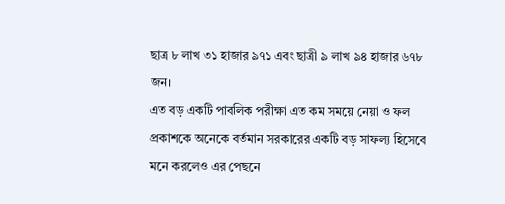ছাত্র ৮ লাখ ৩১ হাজার ৯৭১ এবং ছাত্রী ৯ লাখ ৯৪ হাজার ৬৭৮ জন।
এত বড় একটি পাবলিক পরীক্ষা এত কম সময়ে নেয়া ও ফল প্রকাশকে অনেকে বর্তমান সরকারের একটি বড় সাফল্য হিসেবে মনে করলেও এর পেছনে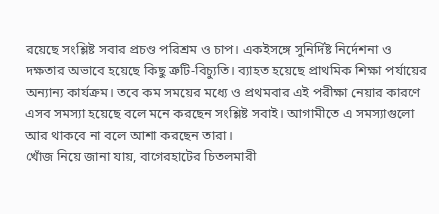রয়েছে সংশ্লিষ্ট সবার প্রচণ্ড পরিশ্রম ও চাপ। একইসঙ্গে সুনির্দিষ্ট নির্দেশনা ও দক্ষতার অভাবে হয়েছে কিছু ত্রুটি-বিচ্যুতি। ব্যাহত হয়েছে প্রাথমিক শিক্ষা পর্যায়ের অন্যান্য কার্যক্রম। তবে কম সময়ের মধ্যে ও প্রথমবার এই পরীক্ষা নেয়ার কারণে এসব সমস্যা হয়েছে বলে মনে করছেন সংশ্লিষ্ট সবাই। আগামীতে এ সমস্যাগুলো আর থাকবে না বলে আশা করছেন তারা।
খোঁজ নিয়ে জানা যায়, বাগেরহাটের চিতলমারী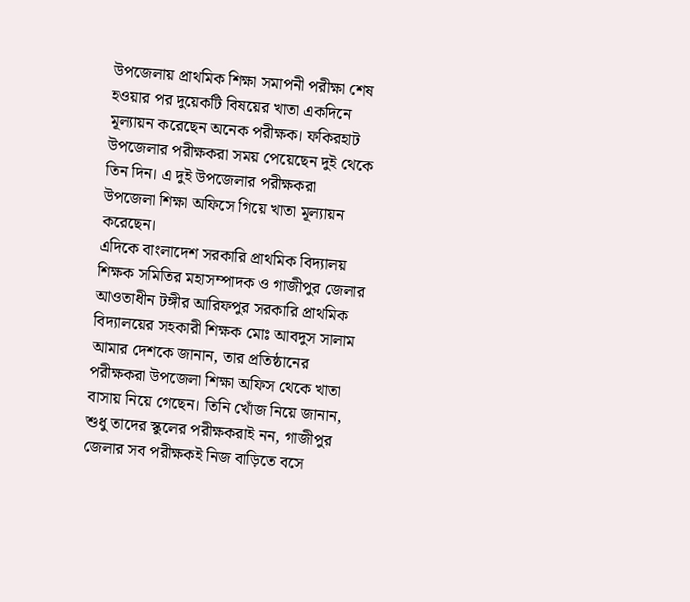উপজেলায় প্রাথমিক শিক্ষা সমাপনী পরীক্ষা শেষ হওয়ার পর দুয়েকটি বিষয়ের খাতা একদিনে মূল্যায়ন করেছেন অনেক পরীক্ষক। ফকিরহাট উপজেলার পরীক্ষকরা সময় পেয়েছেন দুই থেকে তিন দিন। এ দুই উপজেলার পরীক্ষকরা উপজেলা শিক্ষা অফিসে গিয়ে খাতা মূল্যায়ন করেছেন।
এদিকে বাংলাদেশ সরকারি প্রাথমিক বিদ্যালয় শিক্ষক সমিতির মহাসম্পাদক ও গাজীপুর জেলার আওতাধীন টঙ্গীর আরিফপুর সরকারি প্রাথমিক বিদ্যালয়ের সহকারী শিক্ষক মোঃ আবদুস সালাম আমার দেশকে জানান, তার প্রতিষ্ঠানের পরীক্ষকরা উপজেলা শিক্ষা অফিস থেকে খাতা বাসায় নিয়ে গেছেন। তিনি খোঁজ নিয়ে জানান, শুধু তাদের স্কুলের পরীক্ষকরাই নন, গাজীপুর জেলার সব পরীক্ষকই নিজ বাড়িতে বসে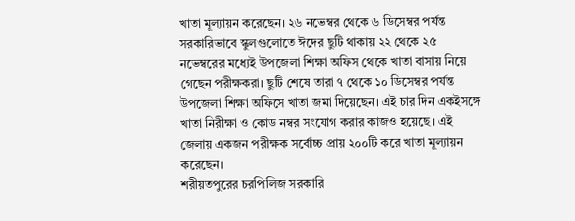খাতা মূল্যায়ন করেছেন। ২৬ নভেম্বর থেকে ৬ ডিসেম্বর পর্যন্ত সরকারিভাবে স্কুলগুলোতে ঈদের ছুটি থাকায় ২২ থেকে ২৫ নভেম্বরের মধ্যেই উপজেলা শিক্ষা অফিস থেকে খাতা বাসায় নিয়ে গেছেন পরীক্ষকরা। ছুটি শেষে তারা ৭ থেকে ১০ ডিসেম্বর পর্যন্ত উপজেলা শিক্ষা অফিসে খাতা জমা দিয়েছেন। এই চার দিন একইসঙ্গে খাতা নিরীক্ষা ও কোড নম্বর সংযোগ করার কাজও হয়েছে। এই জেলায় একজন পরীক্ষক সর্বোচ্চ প্রায় ২০০টি করে খাতা মূল্যায়ন করেছেন।
শরীয়তপুরের চরপিলিজ সরকারি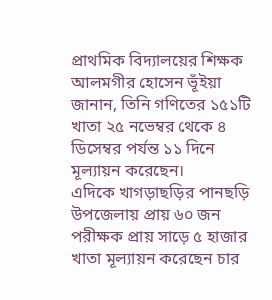প্রাথমিক বিদ্যালয়ের শিক্ষক আলমগীর হোসেন ভূঁইয়া জানান, তিনি গণিতের ১৫১টি খাতা ২৫ নভেম্বর থেকে ৪ ডিসেম্বর পর্যন্ত ১১ দিনে মূল্যায়ন করেছেন।
এদিকে খাগড়াছড়ির পানছড়ি উপজেলায় প্রায় ৬০ জন পরীক্ষক প্রায় সাড়ে ৫ হাজার খাতা মূল্যায়ন করেছেন চার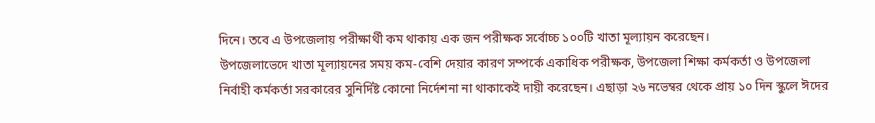দিনে। তবে এ উপজেলায় পরীক্ষার্থী কম থাকায় এক জন পরীক্ষক সর্বোচ্চ ১০০টি খাতা মূল্যায়ন করেছেন।
উপজেলাভেদে খাতা মূল্যায়নের সময় কম-বেশি দেয়ার কারণ সম্পর্কে একাধিক পরীক্ষক, উপজেলা শিক্ষা কর্মকর্তা ও উপজেলা নির্বাহী কর্মকর্তা সরকারের সুনির্দিষ্ট কোনো নির্দেশনা না থাকাকেই দায়ী করেছেন। এছাড়া ২৬ নভেম্বর থেকে প্রায় ১০ দিন স্কুলে ঈদের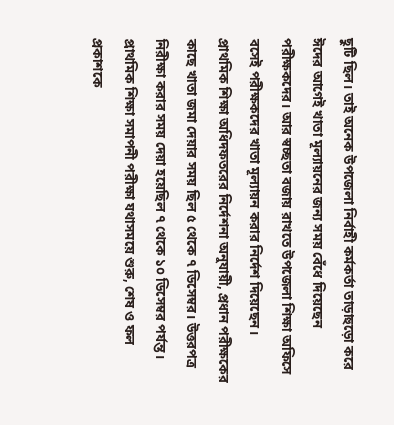ছুটি ছিল। তাই অনেক উপজেলা নির্বাহী কর্মকর্তা তাড়াহুড়ো করে ঈদের আগেই খাতা মূল্যায়নের জন্য সময় বেঁধে দিয়েছেন পরীক্ষকদের। আর স্বচ্ছতা বজায় রাখতে উপজেলা শিক্ষা অফিসে বসেই পরীক্ষকদের খাতা মূল্যায়ন করার নির্দেশ দিয়েছেন।
প্রাথমিক শিক্ষা অধিদফতরের নির্দেশনা অনুযায়ী, প্রধান পরীক্ষকের কাছে খাতা জমা দেয়ার সময় ছিল ৫ থেকে ৭ ডিসেম্বর। উত্তরপত্র নিরীক্ষা করার সময় দেয়া হয়েছিল ৭ থেকে ১০ ডিসেম্বর পর্যন্ত।
প্রাথমিক শিক্ষা সমাপনী পরীক্ষা যথাসময়ে শুরু, শেষ ও ফল প্রকাশকে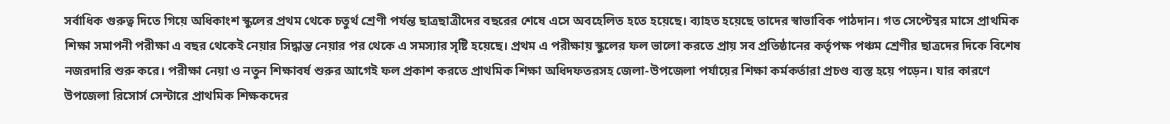সর্বাধিক গুরুত্ব দিতে গিয়ে অধিকাংশ স্কুলের প্রথম থেকে চতুর্থ শ্রেণী পর্যন্ত ছাত্রছাত্রীদের বছরের শেষে এসে অবহেলিত হতে হয়েছে। ব্যাহত হয়েছে তাদের স্বাভাবিক পাঠদান। গত সেপ্টেম্বর মাসে প্রাথমিক শিক্ষা সমাপনী পরীক্ষা এ বছর থেকেই নেয়ার সিদ্ধান্ত নেয়ার পর থেকে এ সমস্যার সৃষ্টি হয়েছে। প্রথম এ পরীক্ষায় স্কুলের ফল ভালো করতে প্রায় সব প্রতিষ্ঠানের কর্তৃপক্ষ পঞ্চম শ্রেণীর ছাত্রদের দিকে বিশেষ নজরদারি শুরু করে। পরীক্ষা নেয়া ও নতুন শিক্ষাবর্ষ শুরুর আগেই ফল প্রকাশ করতে প্রাথমিক শিক্ষা অধিদফতরসহ জেলা-উপজেলা পর্যায়ের শিক্ষা কর্মকর্তারা প্রচণ্ড ব্যস্ত হয়ে পড়েন। যার কারণে উপজেলা রিসোর্স সেন্টারে প্রাথমিক শিক্ষকদের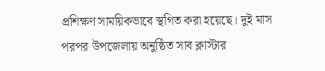প্রশিক্ষণ সাময়িকভাবে স্থগিত করা হয়েছে। দুই মাস পরপর উপজেলায় অনুষ্ঠিত সাব ক্লাস্টার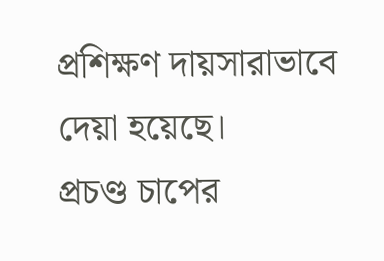প্রশিক্ষণ দায়সারাভাবে দেয়া হয়েছে।
প্রচণ্ড চাপের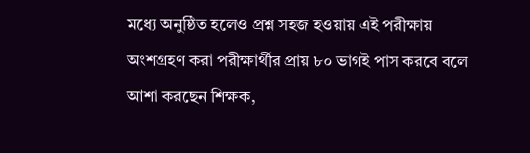মধ্যে অনুষ্ঠিত হলেও প্রশ্ন সহজ হওয়ায় এই পরীক্ষায় অংশগ্রহণ করা পরীক্ষার্থীর প্রায় ৮০ ভাগই পাস করবে বলে আশা করছেন শিক্ষক,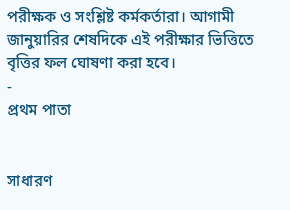পরীক্ষক ও সংশ্লিষ্ট কর্মকর্তারা। আগামী জানুয়ারির শেষদিকে এই পরীক্ষার ভিত্তিতে বৃত্তির ফল ঘোষণা করা হবে।
-
প্রথম পাতা


সাধারণ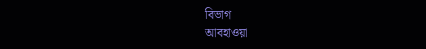বিভাগ
আবহাওয়া